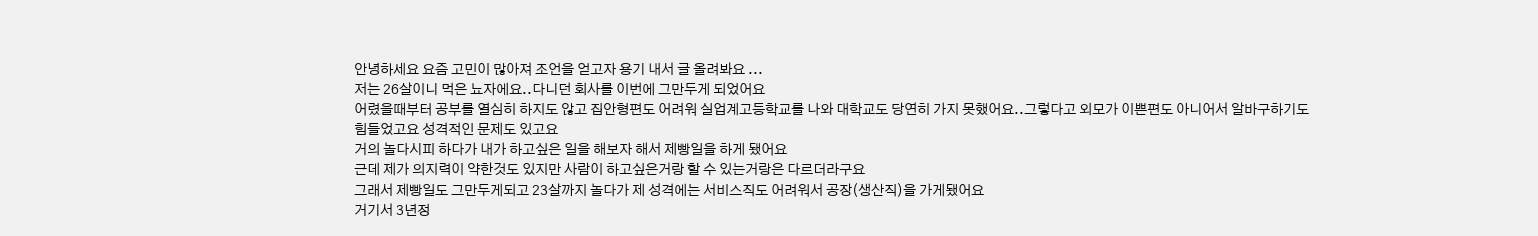안녕하세요 요즘 고민이 많아져 조언을 얻고자 용기 내서 글 올려봐요 ...
저는 26살이니 먹은 뇨자에요..다니던 회사를 이번에 그만두게 되었어요
어렸을때부터 공부를 열심히 하지도 않고 집안형편도 어려워 실업계고등학교를 나와 대학교도 당연히 가지 못했어요..그렇다고 외모가 이쁜편도 아니어서 알바구하기도 힘들었고요 성격적인 문제도 있고요
거의 놀다시피 하다가 내가 하고싶은 일을 해보자 해서 제빵일을 하게 됐어요
근데 제가 의지력이 약한것도 있지만 사람이 하고싶은거랑 할 수 있는거랑은 다르더라구요
그래서 제빵일도 그만두게되고 23살까지 놀다가 제 성격에는 서비스직도 어려워서 공장(생산직)을 가게됐어요
거기서 3년정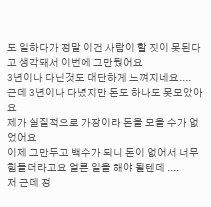도 일하다가 정말 이건 사람이 할 짓이 못된다고 생각돼서 이번에 그만뒀어요
3년이나 다닌것도 대단하게 느껴지네요....
근데 3년이나 다녔지만 돈도 하나도 못모았아요
제가 실질적으로 가장이라 돈을 모을 수가 없었어요
이제 그만두고 백수가 되니 돈이 없어서 너무 힘들더라고요 얼른 일을 해야 될텐데 ....
저 근데 정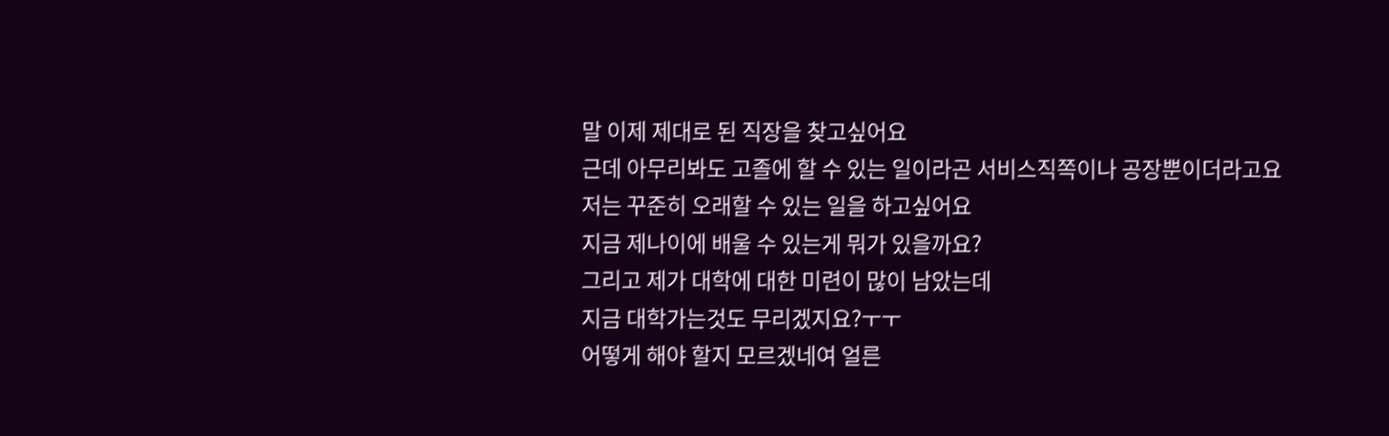말 이제 제대로 된 직장을 찾고싶어요
근데 아무리봐도 고졸에 할 수 있는 일이라곤 서비스직쪽이나 공장뿐이더라고요
저는 꾸준히 오래할 수 있는 일을 하고싶어요
지금 제나이에 배울 수 있는게 뭐가 있을까요?
그리고 제가 대학에 대한 미련이 많이 남았는데
지금 대학가는것도 무리겠지요?ㅜㅜ
어떻게 해야 할지 모르겠네여 얼른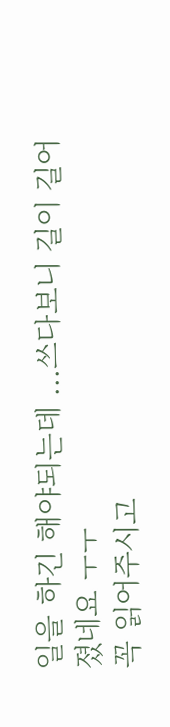일을 하긴 해야되는데 ...쓰다보니 길이 길어졌네요 ㅜㅜ
꼭 읽어주시고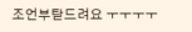조언부탇드려요 ㅜㅜㅜㅜ